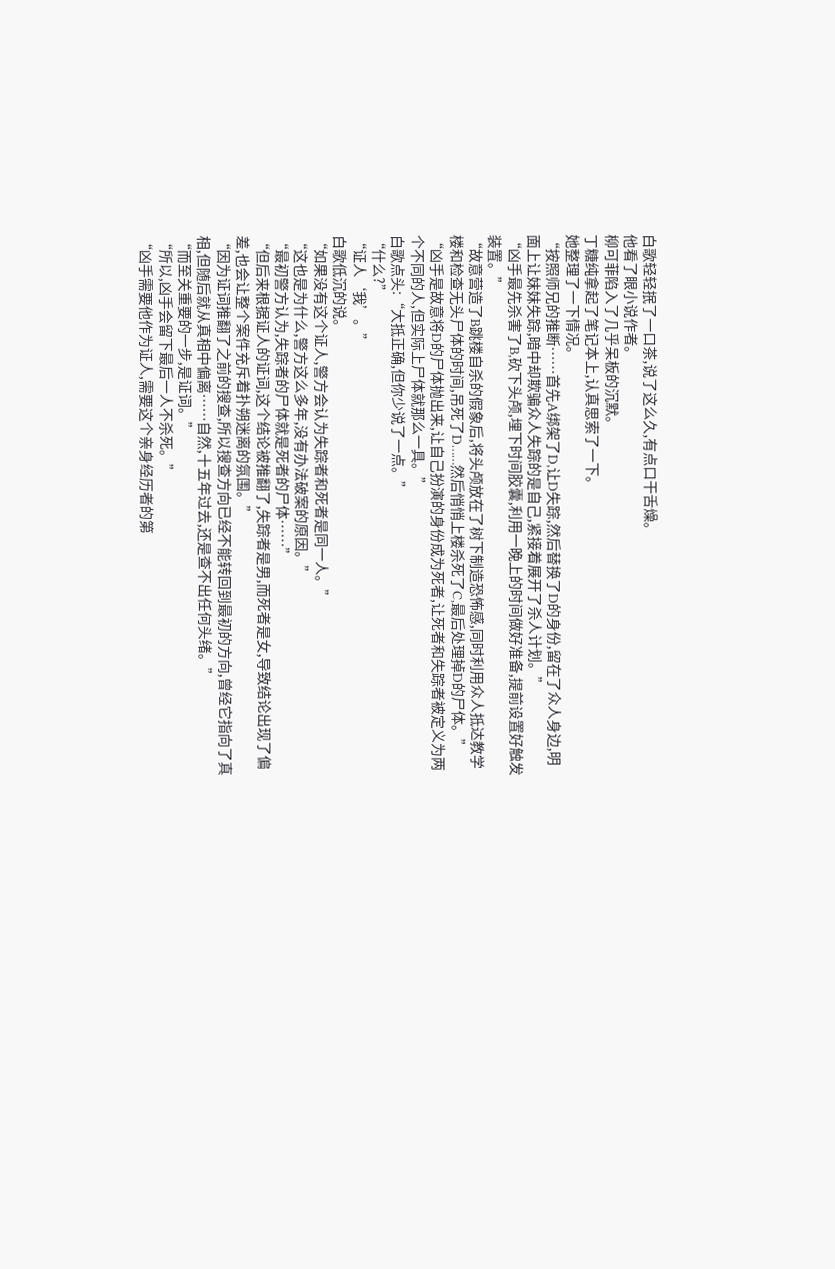白歌轻轻抿了一口茶,说了这么久,有点口干舌燥。
他看了眼小说作者。
柳可菲陷入了几乎呆板的沉默。
丁糖纯拿起了笔记本上,认真思索了一下。
她整理了一下情况。
“按照师兄的推断……首先A绑架了D,让D失踪,然后替换了D的身份,留在了众人身边,明面上让妹妹失踪,暗中却欺骗众人失踪的是自己,紧接着展开了杀人计划。”
“凶手最先杀害了B,砍下头颅,埋下时间胶囊,利用一晚上的时间做好准备,提前设置好触发装置。”
“故意营造了B跳楼自杀的假象后,将头颅放在了树下制造恐怖感,同时利用众人抵达教学楼和检查无头尸体的时间,吊死了D……然后悄悄上楼杀死了C,最后处理掉D的尸体。”
“凶手是故意将D的尸体抛出来,让自己扮演的身份成为死者,让死者和失踪者被定义为两个不同的人,但实际上尸体就那么一具。”
白歌点头:“大抵正确,但你少说了一点。”
“什么?”
“证人‘我’。”
白歌低沉的说。
“如果没有这个证人,警方会认为失踪者和死者是同一人。”
“这也是为什么,警方这么多年,没有办法破案的原因。”
“最初警方认为,失踪者的尸体就是死者的尸体……”
“但后来根据证人的证词,这个结论被推翻了,失踪者是男,而死者是女,导致结论出现了偏差,也会让整个案件充斥着扑朔迷离的氛围。”
“因为证词推翻了之前的搜查,所以搜查方向已经不能转回到最初的方向,曾经它指向了真相,但随后就从真相中偏离……自然,十五年过去,还是查不出任何头绪。”
“而至关重要的一步,是证词。”
“所以,凶手会留下最后一人不杀死。”
“凶手需要他作为证人,需要这个亲身经历者的第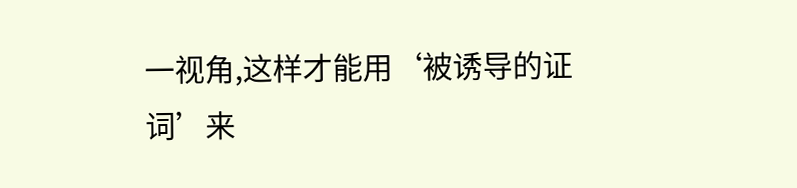一视角,这样才能用‘被诱导的证词’来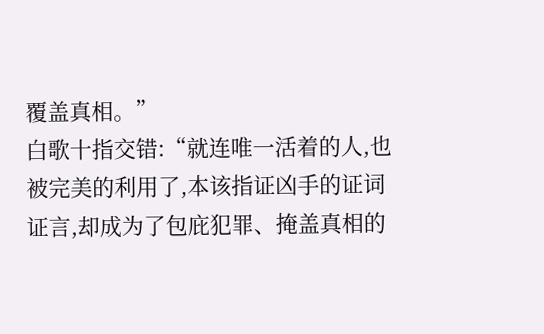覆盖真相。”
白歌十指交错:“就连唯一活着的人,也被完美的利用了,本该指证凶手的证词证言,却成为了包庇犯罪、掩盖真相的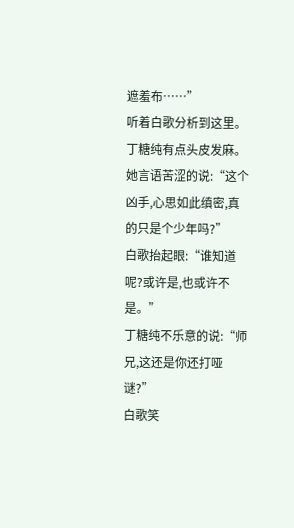遮羞布……”
听着白歌分析到这里。
丁糖纯有点头皮发麻。
她言语苦涩的说:“这个凶手,心思如此缜密,真的只是个少年吗?”
白歌抬起眼:“谁知道呢?或许是,也或许不是。”
丁糖纯不乐意的说:“师兄,这还是你还打哑谜?”
白歌笑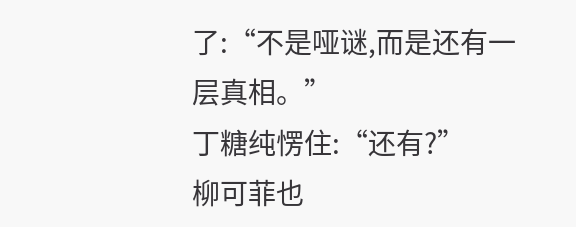了:“不是哑谜,而是还有一层真相。”
丁糖纯愣住:“还有?”
柳可菲也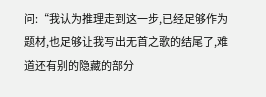问:“我认为推理走到这一步,已经足够作为题材,也足够让我写出无首之歌的结尾了,难道还有别的隐藏的部分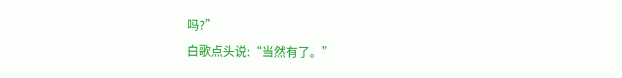吗?”
白歌点头说:“当然有了。”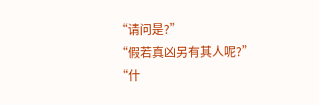“请问是?”
“假若真凶另有其人呢?”
“什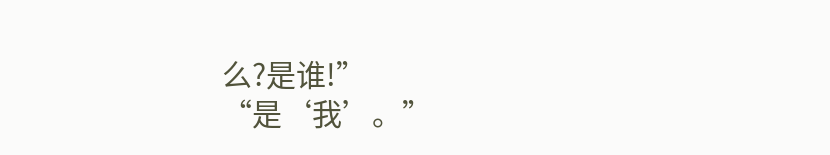么?是谁!”
“是‘我’。”